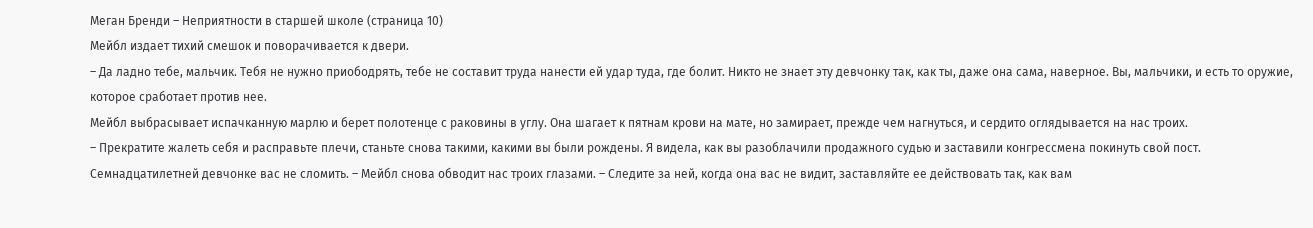Меган Бренди – Неприятности в старшей школе (страница 10)
Мейбл издает тихий смешок и поворачивается к двери.
– Да ладно тебе, мальчик. Тебя не нужно приободрять, тебе не составит труда нанести ей удар туда, где болит. Никто не знает эту девчонку так, как ты, даже она сама, наверное. Вы, мальчики, и есть то оружие, которое сработает против нее.
Мейбл выбрасывает испачканную марлю и берет полотенце с раковины в углу. Она шагает к пятнам крови на мате, но замирает, прежде чем нагнуться, и сердито оглядывается на нас троих.
– Прекратите жалеть себя и расправьте плечи, станьте снова такими, какими вы были рождены. Я видела, как вы разоблачили продажного судью и заставили конгрессмена покинуть свой пост. Семнадцатилетней девчонке вас не сломить. – Мейбл снова обводит нас троих глазами. – Следите за ней, когда она вас не видит, заставляйте ее действовать так, как вам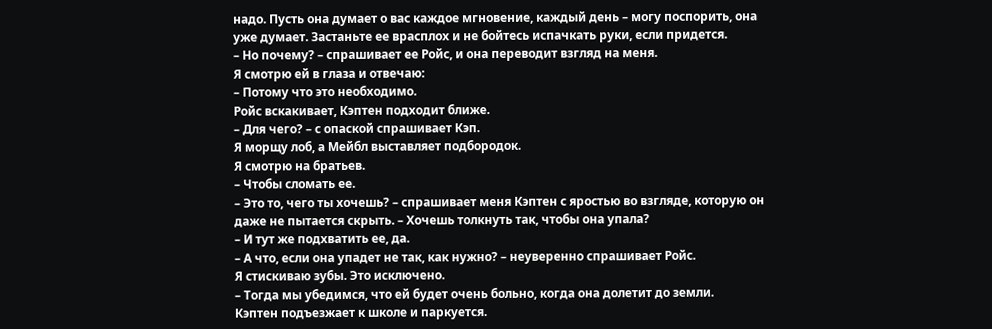надо. Пусть она думает о вас каждое мгновение, каждый день – могу поспорить, она уже думает. Застаньте ее врасплох и не бойтесь испачкать руки, если придется.
– Но почему? – спрашивает ее Ройс, и она переводит взгляд на меня.
Я смотрю ей в глаза и отвечаю:
– Потому что это необходимо.
Ройс вскакивает, Кэптен подходит ближе.
– Для чего? – с опаской спрашивает Кэп.
Я морщу лоб, а Мейбл выставляет подбородок.
Я смотрю на братьев.
– Чтобы сломать ее.
– Это то, чего ты хочешь? – спрашивает меня Кэптен с яростью во взгляде, которую он даже не пытается скрыть. – Хочешь толкнуть так, чтобы она упала?
– И тут же подхватить ее, да.
– А что, если она упадет не так, как нужно? – неуверенно спрашивает Ройс.
Я стискиваю зубы. Это исключено.
– Тогда мы убедимся, что ей будет очень больно, когда она долетит до земли.
Кэптен подъезжает к школе и паркуется.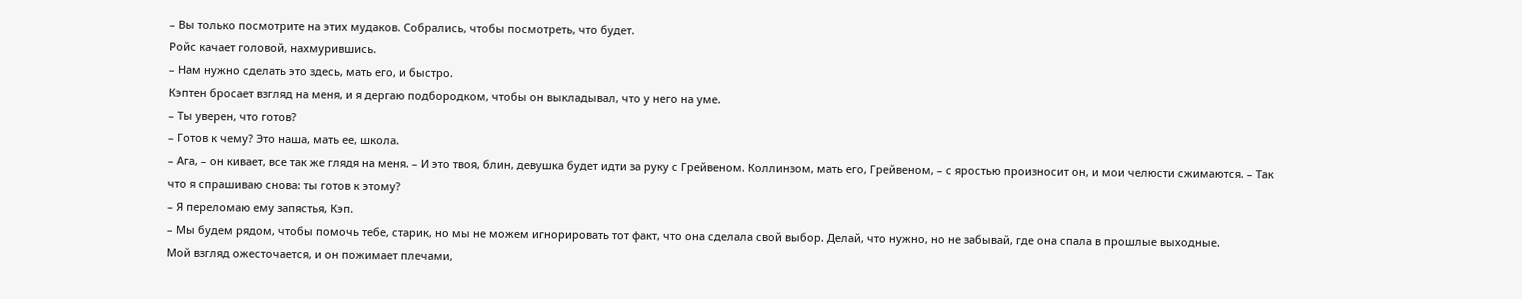– Вы только посмотрите на этих мудаков. Собрались, чтобы посмотреть, что будет.
Ройс качает головой, нахмурившись.
– Нам нужно сделать это здесь, мать его, и быстро.
Кэптен бросает взгляд на меня, и я дергаю подбородком, чтобы он выкладывал, что у него на уме.
– Ты уверен, что готов?
– Готов к чему? Это наша, мать ее, школа.
– Ага, – он кивает, все так же глядя на меня. – И это твоя, блин, девушка будет идти за руку с Грейвеном. Коллинзом, мать его, Грейвеном, – с яростью произносит он, и мои челюсти сжимаются. – Так что я спрашиваю снова: ты готов к этому?
– Я переломаю ему запястья, Кэп.
– Мы будем рядом, чтобы помочь тебе, старик, но мы не можем игнорировать тот факт, что она сделала свой выбор. Делай, что нужно, но не забывай, где она спала в прошлые выходные.
Мой взгляд ожесточается, и он пожимает плечами,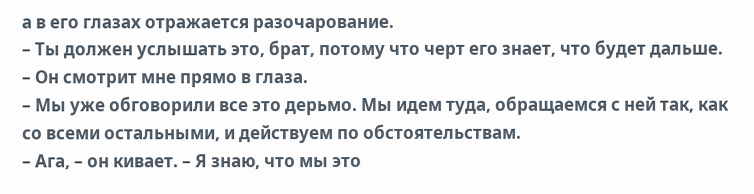а в его глазах отражается разочарование.
– Ты должен услышать это, брат, потому что черт его знает, что будет дальше. – Он смотрит мне прямо в глаза.
– Мы уже обговорили все это дерьмо. Мы идем туда, обращаемся с ней так, как со всеми остальными, и действуем по обстоятельствам.
– Ага, – он кивает. – Я знаю, что мы это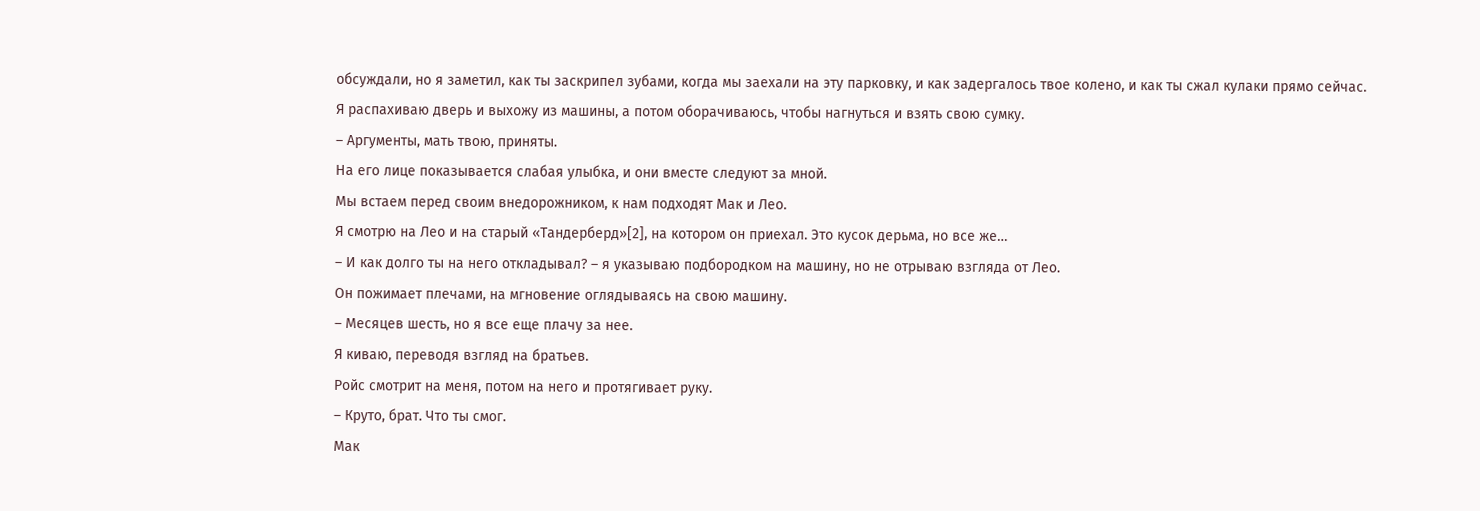обсуждали, но я заметил, как ты заскрипел зубами, когда мы заехали на эту парковку, и как задергалось твое колено, и как ты сжал кулаки прямо сейчас.
Я распахиваю дверь и выхожу из машины, а потом оборачиваюсь, чтобы нагнуться и взять свою сумку.
– Аргументы, мать твою, приняты.
На его лице показывается слабая улыбка, и они вместе следуют за мной.
Мы встаем перед своим внедорожником, к нам подходят Мак и Лео.
Я смотрю на Лео и на старый «Тандерберд»[2], на котором он приехал. Это кусок дерьма, но все же…
– И как долго ты на него откладывал? – я указываю подбородком на машину, но не отрываю взгляда от Лео.
Он пожимает плечами, на мгновение оглядываясь на свою машину.
– Месяцев шесть, но я все еще плачу за нее.
Я киваю, переводя взгляд на братьев.
Ройс смотрит на меня, потом на него и протягивает руку.
– Круто, брат. Что ты смог.
Мак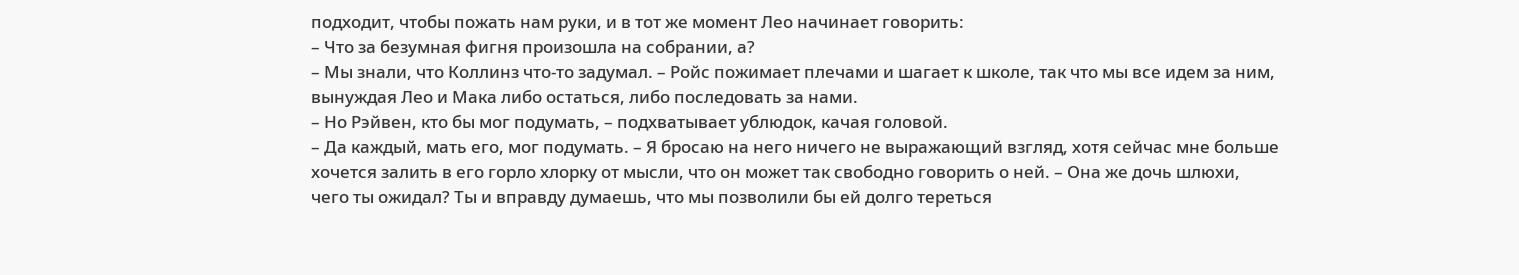подходит, чтобы пожать нам руки, и в тот же момент Лео начинает говорить:
– Что за безумная фигня произошла на собрании, а?
– Мы знали, что Коллинз что-то задумал. – Ройс пожимает плечами и шагает к школе, так что мы все идем за ним, вынуждая Лео и Мака либо остаться, либо последовать за нами.
– Но Рэйвен, кто бы мог подумать, – подхватывает ублюдок, качая головой.
– Да каждый, мать его, мог подумать. – Я бросаю на него ничего не выражающий взгляд, хотя сейчас мне больше хочется залить в его горло хлорку от мысли, что он может так свободно говорить о ней. – Она же дочь шлюхи, чего ты ожидал? Ты и вправду думаешь, что мы позволили бы ей долго тереться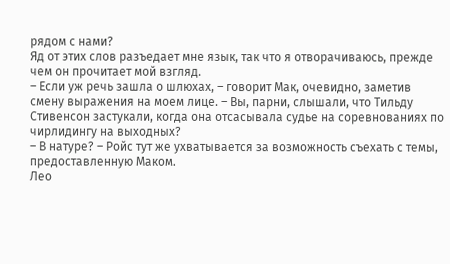рядом с нами?
Яд от этих слов разъедает мне язык, так что я отворачиваюсь, прежде чем он прочитает мой взгляд.
– Если уж речь зашла о шлюхах, – говорит Мак, очевидно, заметив смену выражения на моем лице. – Вы, парни, слышали, что Тильду Стивенсон застукали, когда она отсасывала судье на соревнованиях по чирлидингу на выходных?
– В натуре? – Ройс тут же ухватывается за возможность съехать с темы, предоставленную Маком.
Лео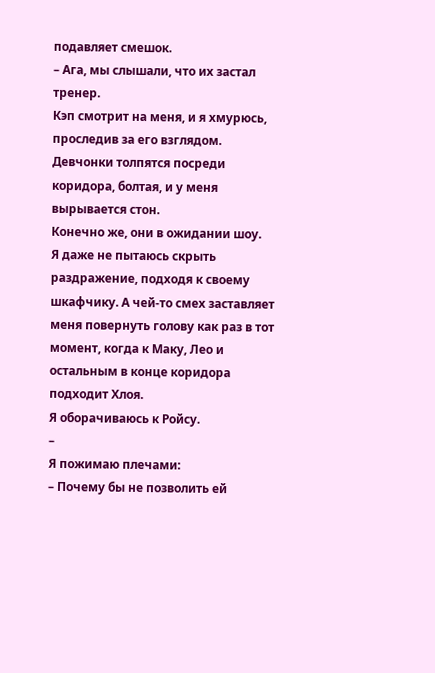подавляет смешок.
– Ага, мы слышали, что их застал тренер.
Кэп смотрит на меня, и я хмурюсь, проследив за его взглядом.
Девчонки толпятся посреди коридора, болтая, и у меня вырывается стон.
Конечно же, они в ожидании шоу.
Я даже не пытаюсь скрыть раздражение, подходя к своему шкафчику. А чей-то смех заставляет меня повернуть голову как раз в тот момент, когда к Маку, Лео и остальным в конце коридора подходит Хлоя.
Я оборачиваюсь к Ройсу.
–
Я пожимаю плечами:
– Почему бы не позволить ей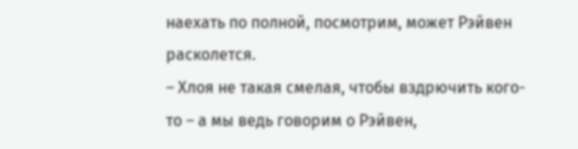наехать по полной, посмотрим, может Рэйвен расколется.
– Хлоя не такая смелая, чтобы вздрючить кого-то – а мы ведь говорим о Рэйвен,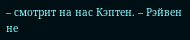– смотрит на нас Кэптен. – Рэйвен не